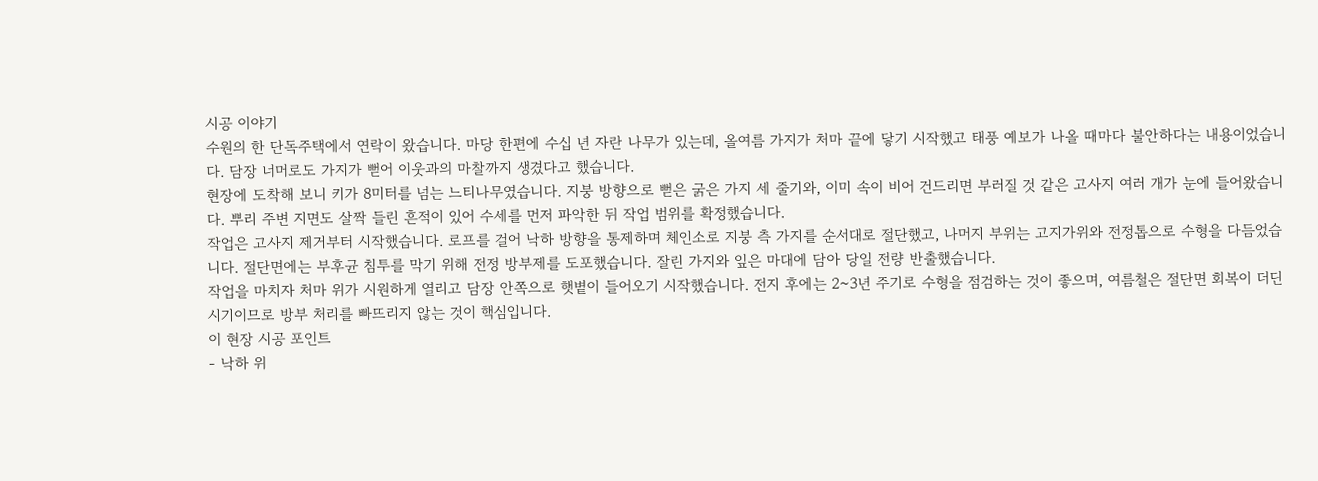시공 이야기
수원의 한 단독주택에서 연락이 왔습니다. 마당 한편에 수십 년 자란 나무가 있는데, 올여름 가지가 처마 끝에 닿기 시작했고 태풍 예보가 나올 때마다 불안하다는 내용이었습니다. 담장 너머로도 가지가 뻗어 이웃과의 마찰까지 생겼다고 했습니다.
현장에 도착해 보니 키가 8미터를 넘는 느티나무였습니다. 지붕 방향으로 뻗은 굵은 가지 세 줄기와, 이미 속이 비어 건드리면 부러질 것 같은 고사지 여러 개가 눈에 들어왔습니다. 뿌리 주변 지면도 살짝 들린 흔적이 있어 수세를 먼저 파악한 뒤 작업 범위를 확정했습니다.
작업은 고사지 제거부터 시작했습니다. 로프를 걸어 낙하 방향을 통제하며 체인소로 지붕 측 가지를 순서대로 절단했고, 나머지 부위는 고지가위와 전정톱으로 수형을 다듬었습니다. 절단면에는 부후균 침투를 막기 위해 전정 방부제를 도포했습니다. 잘린 가지와 잎은 마대에 담아 당일 전량 반출했습니다.
작업을 마치자 처마 위가 시원하게 열리고 담장 안쪽으로 햇볕이 들어오기 시작했습니다. 전지 후에는 2~3년 주기로 수형을 점검하는 것이 좋으며, 여름철은 절단면 회복이 더딘 시기이므로 방부 처리를 빠뜨리지 않는 것이 핵심입니다.
이 현장 시공 포인트
- 낙하 위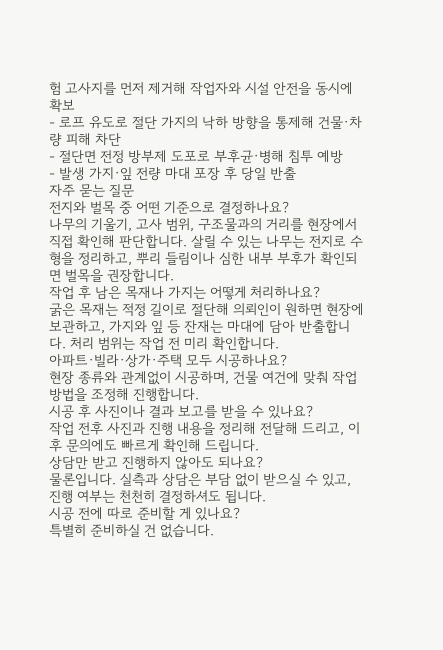험 고사지를 먼저 제거해 작업자와 시설 안전을 동시에 확보
- 로프 유도로 절단 가지의 낙하 방향을 통제해 건물·차량 피해 차단
- 절단면 전정 방부제 도포로 부후균·병해 침투 예방
- 발생 가지·잎 전량 마대 포장 후 당일 반출
자주 묻는 질문
전지와 벌목 중 어떤 기준으로 결정하나요?
나무의 기울기, 고사 범위, 구조물과의 거리를 현장에서 직접 확인해 판단합니다. 살릴 수 있는 나무는 전지로 수형을 정리하고, 뿌리 들림이나 심한 내부 부후가 확인되면 벌목을 권장합니다.
작업 후 남은 목재나 가지는 어떻게 처리하나요?
굵은 목재는 적정 길이로 절단해 의뢰인이 원하면 현장에 보관하고, 가지와 잎 등 잔재는 마대에 담아 반출합니다. 처리 범위는 작업 전 미리 확인합니다.
아파트·빌라·상가·주택 모두 시공하나요?
현장 종류와 관계없이 시공하며, 건물 여건에 맞춰 작업 방법을 조정해 진행합니다.
시공 후 사진이나 결과 보고를 받을 수 있나요?
작업 전후 사진과 진행 내용을 정리해 전달해 드리고, 이후 문의에도 빠르게 확인해 드립니다.
상담만 받고 진행하지 않아도 되나요?
물론입니다. 실측과 상담은 부담 없이 받으실 수 있고, 진행 여부는 천천히 결정하셔도 됩니다.
시공 전에 따로 준비할 게 있나요?
특별히 준비하실 건 없습니다.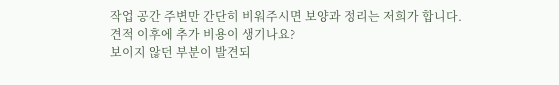작업 공간 주변만 간단히 비워주시면 보양과 정리는 저희가 합니다.
견적 이후에 추가 비용이 생기나요?
보이지 않던 부분이 발견되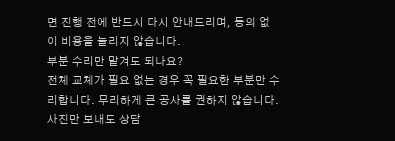면 진행 전에 반드시 다시 안내드리며, 동의 없이 비용을 늘리지 않습니다.
부분 수리만 맡겨도 되나요?
전체 교체가 필요 없는 경우 꼭 필요한 부분만 수리합니다. 무리하게 큰 공사를 권하지 않습니다.
사진만 보내도 상담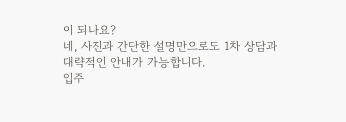이 되나요?
네, 사진과 간단한 설명만으로도 1차 상담과 대략적인 안내가 가능합니다.
입주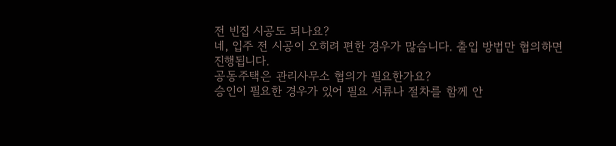전 빈집 시공도 되나요?
네, 입주 전 시공이 오히려 편한 경우가 많습니다. 출입 방법만 협의하면 진행됩니다.
공동주택은 관리사무소 협의가 필요한가요?
승인이 필요한 경우가 있어 필요 서류나 절차를 함께 안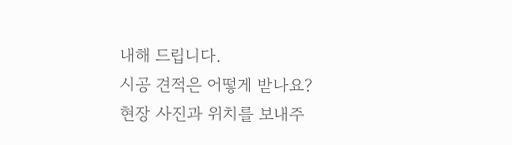내해 드립니다.
시공 견적은 어떻게 받나요?
현장 사진과 위치를 보내주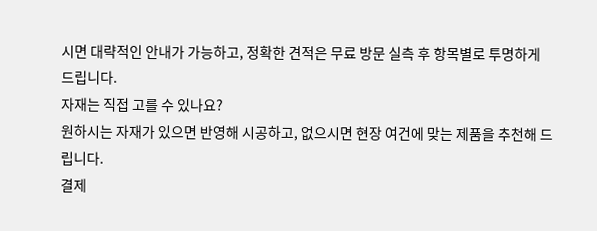시면 대략적인 안내가 가능하고, 정확한 견적은 무료 방문 실측 후 항목별로 투명하게 드립니다.
자재는 직접 고를 수 있나요?
원하시는 자재가 있으면 반영해 시공하고, 없으시면 현장 여건에 맞는 제품을 추천해 드립니다.
결제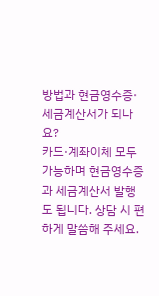방법과 현금영수증·세금계산서가 되나요?
카드·계좌이체 모두 가능하며 현금영수증과 세금계산서 발행도 됩니다. 상담 시 편하게 말씀해 주세요.